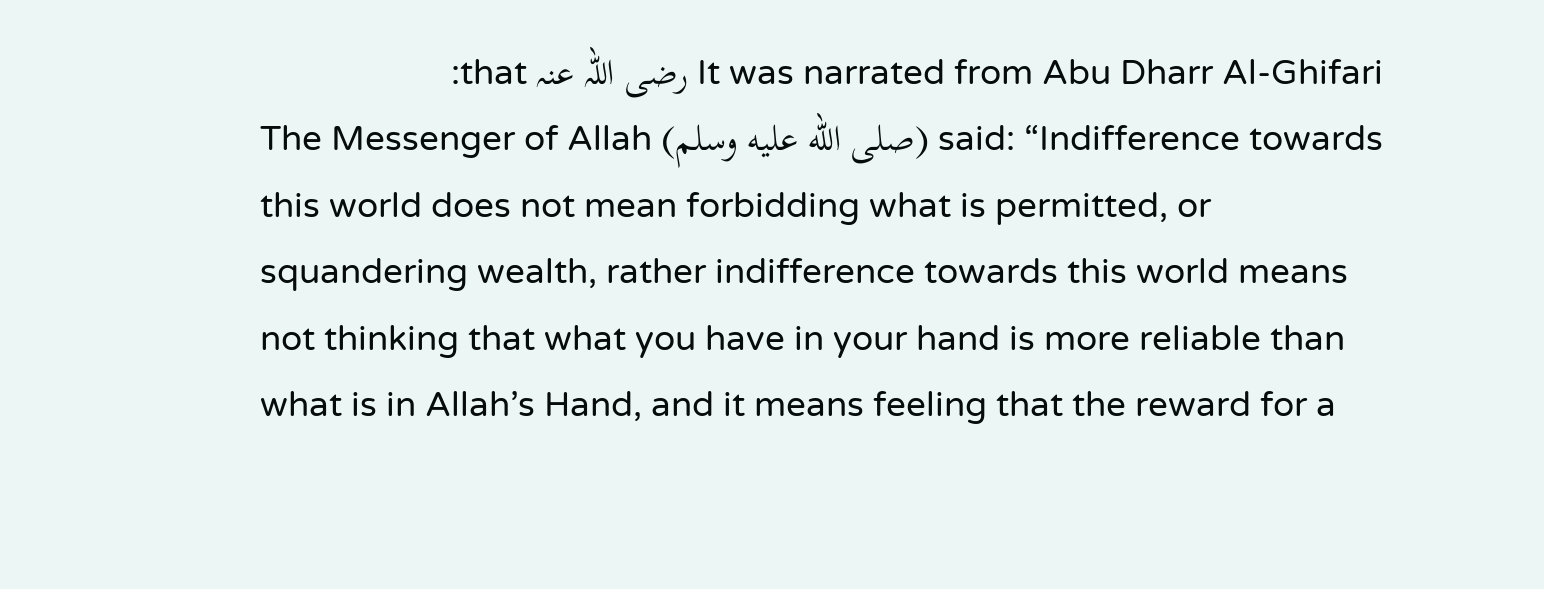It was narrated from Abu Dharr Al-Ghifari رضی اللہ عنہ that:
The Messenger of Allah (صلى الله عليه وسلم) said: “Indifference towards this world does not mean forbidding what is permitted, or squandering wealth, rather indifference towards this world means not thinking that what you have in your hand is more reliable than what is in Allah’s Hand, and it means feeling that the reward for a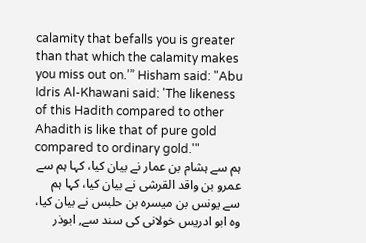calamity that befalls you is greater than that which the calamity makes you miss out on.’” Hisham said: "Abu Idris Al-Khawani said: 'The likeness of this Hadith compared to other Ahadith is like that of pure gold compared to ordinary gold.'"
ہم سے ہشام بن عمار نے بیان کیا، کہا ہم سے عمرو بن واقد القرشی نے بیان کیا، کہا ہم سے یونس بن میسرہ بن حلبس نے بیان کیا، وہ ابو ادریس خولانی کی سند سے, ابوذر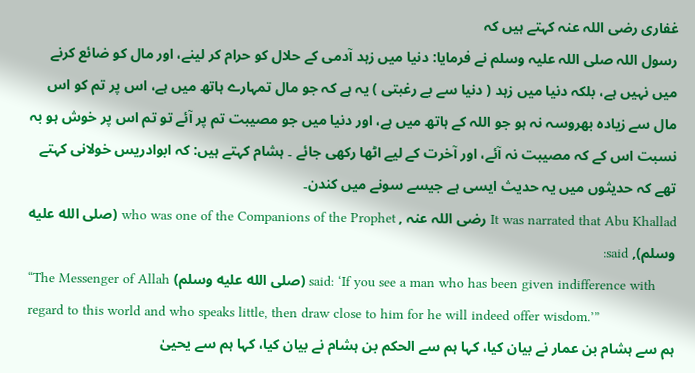غفاری رضی اللہ عنہ کہتے ہیں کہ
رسول اللہ صلی اللہ علیہ وسلم نے فرمایا: دنیا میں زہد آدمی کے حلال کو حرام کر لینے، اور مال کو ضائع کرنے میں نہیں ہے، بلکہ دنیا میں زہد ( دنیا سے بے رغبتی ) یہ ہے کہ جو مال تمہارے ہاتھ میں ہے، اس پر تم کو اس مال سے زیادہ بھروسہ نہ ہو جو اللہ کے ہاتھ میں ہے، اور دنیا میں جو مصیبت تم پر آئے تو تم اس پر خوش ہو بہ نسبت اس کے کہ مصیبت نہ آئے، اور آخرت کے لیے اٹھا رکھی جائے ۔ ہشام کہتے ہیں: کہ ابوادریس خولانی کہتے تھے کہ حدیثوں میں یہ حدیث ایسی ہے جیسے سونے میں کندن۔
It was narrated that Abu Khallad رضی اللہ عنہ , who was one of the Companions of the Prophet (صلى الله عليه وسلم), said:
“The Messenger of Allah (صلى الله عليه وسلم) said: ‘If you see a man who has been given indifference with regard to this world and who speaks little, then draw close to him for he will indeed offer wisdom.’”
ہم سے ہشام بن عمار نے بیان کیا، کہا ہم سے الحکم بن ہشام نے بیان کیا، کہا ہم سے یحییٰ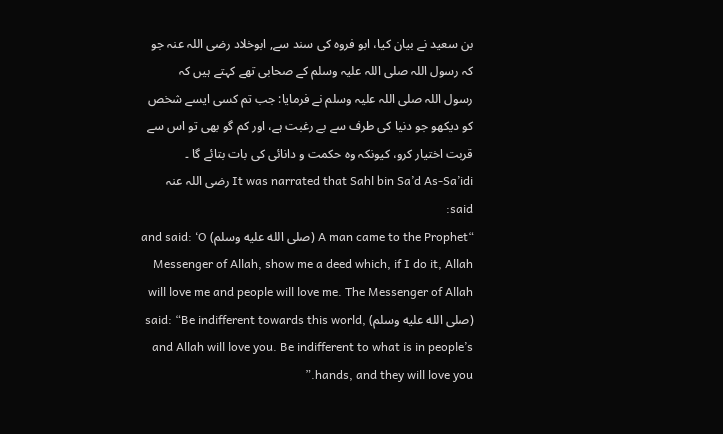بن سعید نے بیان کیا، ابو فروہ کی سند سے, ابوخلاد رضی اللہ عنہ جو کہ رسول اللہ صلی اللہ علیہ وسلم کے صحابی تھے کہتے ہیں کہ
رسول اللہ صلی اللہ علیہ وسلم نے فرمایا: جب تم کسی ایسے شخص کو دیکھو جو دنیا کی طرف سے بے رغبت ہے، اور کم گو بھی تو اس سے قربت اختیار کرو، کیونکہ وہ حکمت و دانائی کی بات بتائے گا ۔
It was narrated that Sahl bin Sa’d As-Sa’idi رضی اللہ عنہ said:
“A man came to the Prophet (صلى الله عليه وسلم) and said: ‘O Messenger of Allah, show me a deed which, if I do it, Allah will love me and people will love me. The Messenger of Allah (صلى الله عليه وسلم) said: “Be indifferent towards this world, and Allah will love you. Be indifferent to what is in people’s hands, and they will love you.”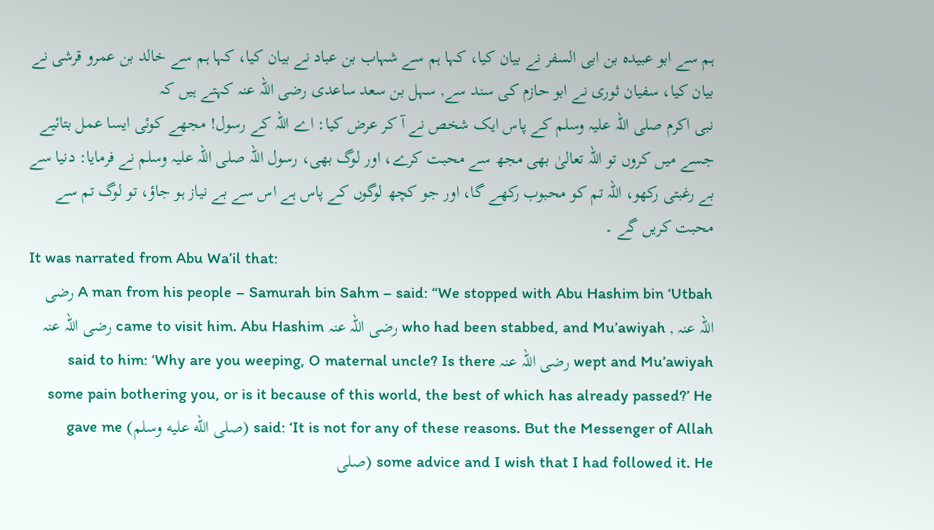ہم سے ابو عبیدہ بن ابی السفر نے بیان کیا، کہا ہم سے شہاب بن عباد نے بیان کیا، کہا ہم سے خالد بن عمرو قرشی نے بیان کیا، سفیان ثوری نے ابو حازم کی سند سے, سہل بن سعد ساعدی رضی اللہ عنہ کہتے ہیں کہ
نبی اکرم صلی اللہ علیہ وسلم کے پاس ایک شخص نے آ کر عرض کیا: اے اللہ کے رسول! مجھے کوئی ایسا عمل بتائیے جسے میں کروں تو اللہ تعالیٰ بھی مجھ سے محبت کرے، اور لوگ بھی، رسول اللہ صلی اللہ علیہ وسلم نے فرمایا: دنیا سے بے رغبتی رکھو، اللہ تم کو محبوب رکھے گا، اور جو کچھ لوگوں کے پاس ہے اس سے بے نیاز ہو جاؤ، تو لوگ تم سے محبت کریں گے ۔
It was narrated from Abu Wa’il that:
A man from his people – Samurah bin Sahm – said: “We stopped with Abu Hashim bin ‘Utbah رضی اللہ عنہ , who had been stabbed, and Mu’awiyah رضی اللہ عنہ came to visit him. Abu Hashim رضی اللہ عنہ wept and Mu’awiyah رضی اللہ عنہ said to him: ‘Why are you weeping, O maternal uncle? Is there some pain bothering you, or is it because of this world, the best of which has already passed?’ He said: ‘It is not for any of these reasons. But the Messenger of Allah (صلى الله عليه وسلم) gave me some advice and I wish that I had followed it. He (صلى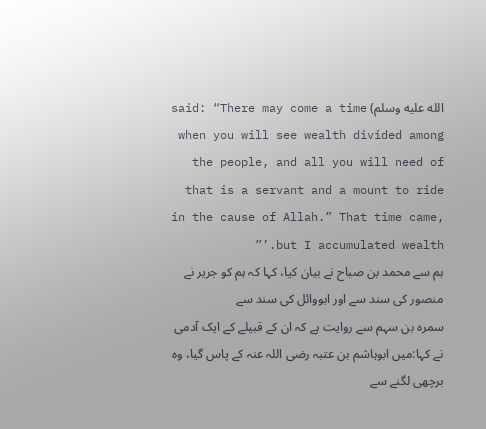الله عليه وسلم) said: “There may come a time when you will see wealth divided among the people, and all you will need of that is a servant and a mount to ride in the cause of Allah.” That time came, but I accumulated wealth.’”
ہم سے محمد بن صباح نے بیان کیا، کہا کہ ہم کو جریر نے منصور کی سند سے اور ابووائل کی سند سے
سمرہ بن سہم سے روایت ہے کہ ان کے قبیلے کے ایک آدمی نے کہا:میں ابوہاشم بن عتبہ رضی اللہ عنہ کے پاس گیا، وہ برچھی لگنے سے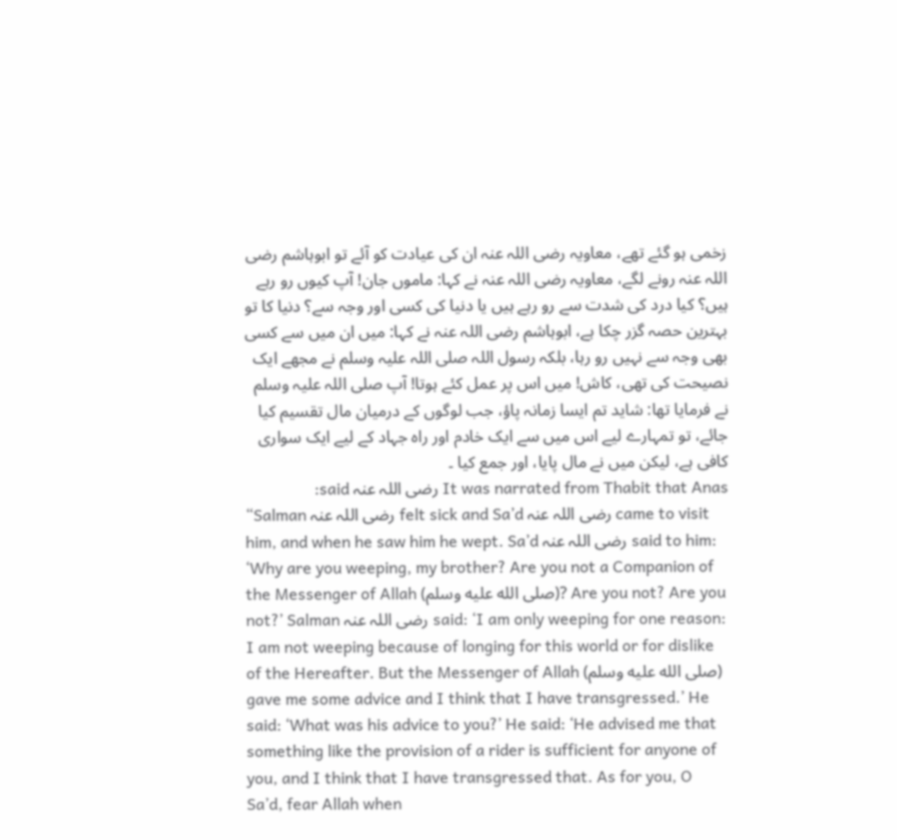زخمی ہو گئے تھے، معاویہ رضی اللہ عنہ ان کی عیادت کو آئے تو ابوہاشم رضی اللہ عنہ رونے لگے، معاویہ رضی اللہ عنہ نے کہا: ماموں جان! آپ کیوں رو رہے ہیں؟ کیا درد کی شدت سے رو رہے ہیں یا دنیا کی کسی اور وجہ سے؟ دنیا کا تو بہترین حصہ گزر چکا ہے، ابوہاشم رضی اللہ عنہ نے کہا: میں ان میں سے کسی بھی وجہ سے نہیں رو رہا، بلکہ رسول اللہ صلی اللہ علیہ وسلم نے مجھے ایک نصیحت کی تھی، کاش! میں اس پر عمل کئے ہوتا! آپ صلی اللہ علیہ وسلم نے فرمایا تھا: شاید تم ایسا زمانہ پاؤ، جب لوگوں کے درمیان مال تقسیم کیا جائے، تو تمہارے لیے اس میں سے ایک خادم اور راہ جہاد کے لیے ایک سواری کافی ہے، لیکن میں نے مال پایا، اور جمع کیا ۔
It was narrated from Thabit that Anas رضی اللہ عنہ said:
“Salman رضی اللہ عنہ felt sick and Sa’d رضی اللہ عنہ came to visit him, and when he saw him he wept. Sa’d رضی اللہ عنہ said to him: ‘Why are you weeping, my brother? Are you not a Companion of the Messenger of Allah (صلى الله عليه وسلم)? Are you not? Are you not?’ Salman رضی اللہ عنہ said: ‘I am only weeping for one reason: I am not weeping because of longing for this world or for dislike of the Hereafter. But the Messenger of Allah (صلى الله عليه وسلم) gave me some advice and I think that I have transgressed.’ He said: ‘What was his advice to you?’ He said: ‘He advised me that something like the provision of a rider is sufficient for anyone of you, and I think that I have transgressed that. As for you, O Sa’d, fear Allah when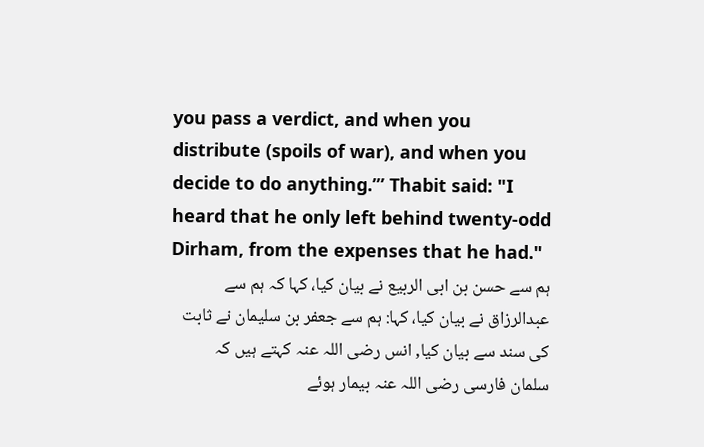you pass a verdict, and when you distribute (spoils of war), and when you decide to do anything.’” Thabit said: "I heard that he only left behind twenty-odd Dirham, from the expenses that he had."
ہم سے حسن بن ابی الربیع نے بیان کیا، کہا کہ ہم سے عبدالرزاق نے بیان کیا، کہا: ہم سے جعفر بن سلیمان نے ثابت کی سند سے بیان کیا, انس رضی اللہ عنہ کہتے ہیں کہ
سلمان فارسی رضی اللہ عنہ بیمار ہوئے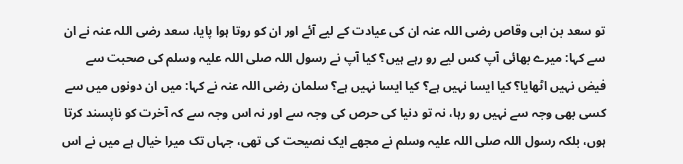تو سعد بن ابی وقاص رضی اللہ عنہ ان کی عیادت کے لیے آئے اور ان کو روتا ہوا پایا، سعد رضی اللہ عنہ نے ان سے کہا: میرے بھائی آپ کس لیے رو رہے ہیں؟ کیا آپ نے رسول اللہ صلی اللہ علیہ وسلم کی صحبت سے فیض نہیں اٹھایا؟ کیا ایسا نہیں ہے؟ کیا ایسا نہیں ہے؟ سلمان رضی اللہ عنہ نے کہا: میں ان دونوں میں سے کسی بھی وجہ سے نہیں رو رہا، نہ تو دنیا کی حرص کی وجہ سے اور نہ اس وجہ سے کہ آخرت کو ناپسند کرتا ہوں، بلکہ رسول اللہ صلی اللہ علیہ وسلم نے مجھے ایک نصیحت کی تھی، جہاں تک میرا خیال ہے میں نے اس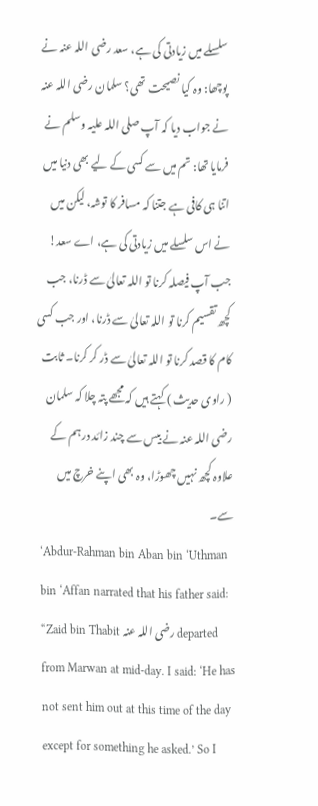سلسلے میں زیادتی کی ہے، سعد رضی اللہ عنہ نے پوچھا: وہ کیا نصیحت تھی؟ سلمان رضی اللہ عنہ نے جواب دیا کہ آپ صلی اللہ علیہ وسلم نے فرمایا تھا: تم میں سے کسی کے لیے بھی دنیا میں اتنا ہی کافی ہے جتنا کہ مسافر کا توشہ، لیکن میں نے اس سلسلے میں زیادتی کی ہے، اے سعد! جب آپ فیصلہ کرنا تو اللہ تعالیٰ سے ڈرنا، جب کچھ تقسیم کرنا تو اللہ تعالیٰ سے ڈرنا، اور جب کسی کام کا قصد کرنا تو اللہ تعالیٰ سے ڈر کر کرنا۔ ثابت ( راوی حدیث ) کہتے ہیں کہ مجھے پتہ چلا کہ سلمان رضی اللہ عنہ نے بیس سے چند زائد درہم کے علاوہ کچھ نہیں چھوڑا، وہ بھی اپنے خرچ میں سے۔
‘Abdur-Rahman bin Aban bin ‘Uthman bin ‘Affan narrated that his father said:
“Zaid bin Thabit رضی اللہ عنہ departed from Marwan at mid-day. I said: ‘He has not sent him out at this time of the day except for something he asked.’ So I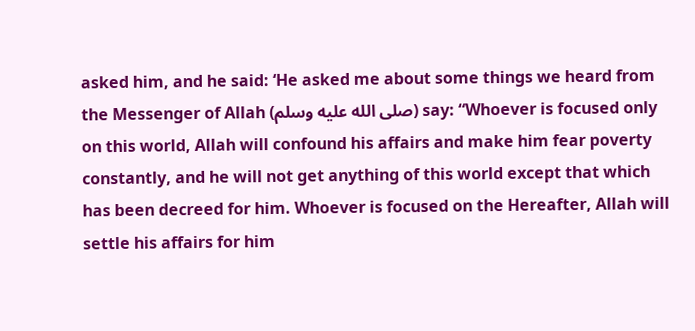asked him, and he said: ‘He asked me about some things we heard from the Messenger of Allah (صلى الله عليه وسلم) say: “Whoever is focused only on this world, Allah will confound his affairs and make him fear poverty constantly, and he will not get anything of this world except that which has been decreed for him. Whoever is focused on the Hereafter, Allah will settle his affairs for him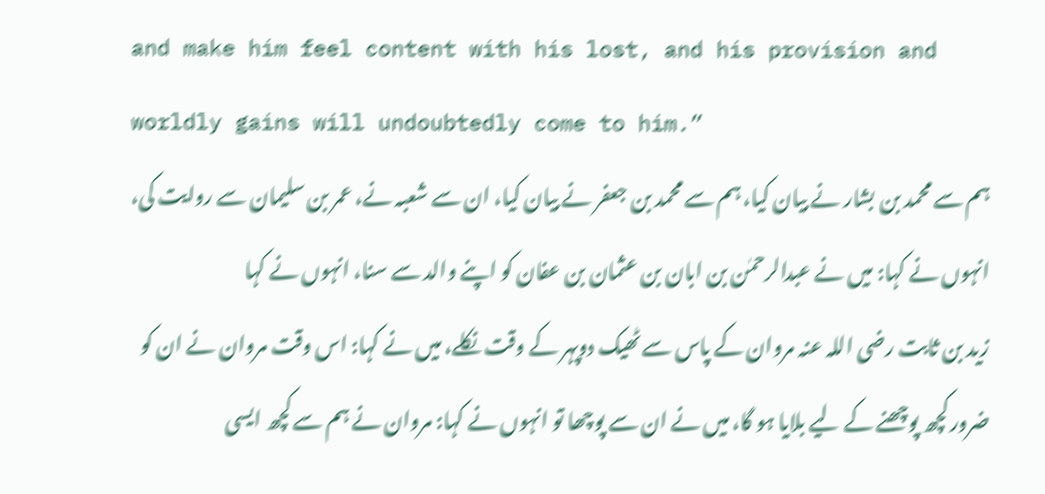and make him feel content with his lost, and his provision and worldly gains will undoubtedly come to him.”
ہم سے محمد بن بشار نے بیان کیا، ہم سے محمد بن جعفر نے بیان کیا، ان سے شعبہ نے، عمر بن سلیمان سے روایت کی، انہوں نے کہا: میں نے عبدالرحمٰن بن ابان بن عثمان بن عفان کو اپنے والد سے سنا، انہوں نے کہا
زید بن ثابت رضی اللہ عنہ مروان کے پاس سے ٹھیک دوپہر کے وقت نکلے، میں نے کہا: اس وقت مروان نے ان کو ضرور کچھ پوچھنے کے لیے بلایا ہو گا، میں نے ان سے پوچھا تو انہوں نے کہا: مروان نے ہم سے کچھ ایسی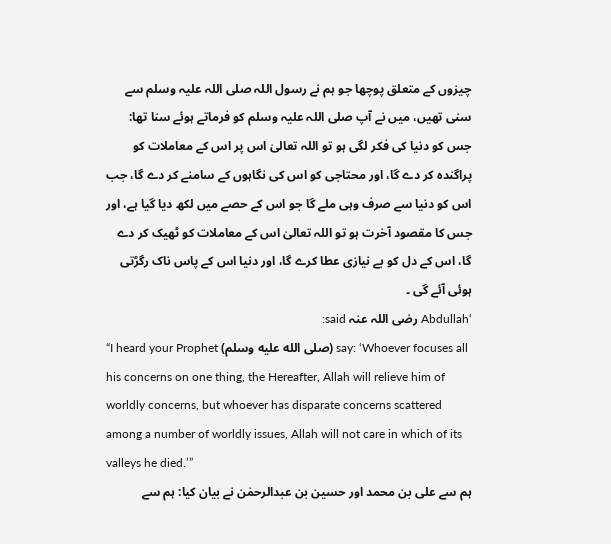چیزوں کے متعلق پوچھا جو ہم نے رسول اللہ صلی اللہ علیہ وسلم سے سنی تھیں، میں نے آپ صلی اللہ علیہ وسلم کو فرماتے ہوئے سنا تھا: جس کو دنیا کی فکر لگی ہو تو اللہ تعالیٰ اس پر اس کے معاملات کو پراگندہ کر دے گا، اور محتاجی کو اس کی نگاہوں کے سامنے کر دے گا، جب اس کو دنیا سے صرف وہی ملے گا جو اس کے حصے میں لکھ دیا گیا ہے، اور جس کا مقصود آخرت ہو تو اللہ تعالیٰ اس کے معاملات کو ٹھیک کر دے گا، اس کے دل کو بے نیازی عطا کرے گا، اور دنیا اس کے پاس ناک رگڑتی ہوئی آئے گی ۔
‘Abdullah رضی اللہ عنہ said:
“I heard your Prophet (صلى الله عليه وسلم) say: ‘Whoever focuses all his concerns on one thing, the Hereafter, Allah will relieve him of worldly concerns, but whoever has disparate concerns scattered among a number of worldly issues, Allah will not care in which of its valleys he died.’”
ہم سے علی بن محمد اور حسین بن عبدالرحمٰن نے بیان کیا: ہم سے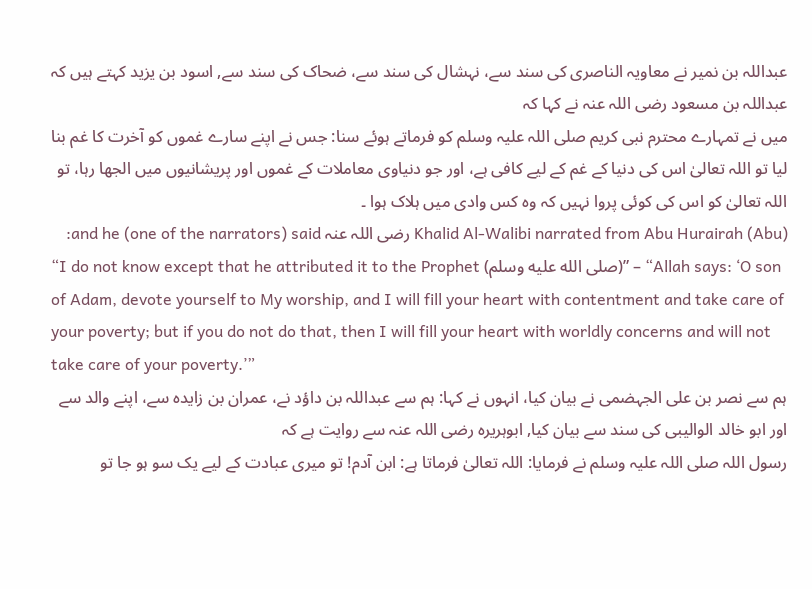عبداللہ بن نمیر نے معاویہ الناصری کی سند سے، نہشال کی سند سے، ضحاک کی سند سے, اسود بن یزید کہتے ہیں کہ عبداللہ بن مسعود رضی اللہ عنہ نے کہا کہ
میں نے تمہارے محترم نبی کریم صلی اللہ علیہ وسلم کو فرماتے ہوئے سنا: جس نے اپنے سارے غموں کو آخرت کا غم بنا لیا تو اللہ تعالیٰ اس کی دنیا کے غم کے لیے کافی ہے، اور جو دنیاوی معاملات کے غموں اور پریشانیوں میں الجھا رہا، تو اللہ تعالیٰ کو اس کی کوئی پروا نہیں کہ وہ کس وادی میں ہلاک ہوا ۔
(Abu) Khalid Al-Walibi narrated from Abu Hurairah رضی اللہ عنہ and he (one of the narrators) said:
“I do not know except that he attributed it to the Prophet (صلى الله عليه وسلم)” – “Allah says: ‘O son of Adam, devote yourself to My worship, and I will fill your heart with contentment and take care of your poverty; but if you do not do that, then I will fill your heart with worldly concerns and will not take care of your poverty.’”
ہم سے نصر بن علی الجہضمی نے بیان کیا، انہوں نے کہا: ہم سے عبداللہ بن داؤد نے، عمران بن زایدہ سے، اپنے والد سے اور ابو خالد الوالیبی کی سند سے بیان کیا, ابوہریرہ رضی اللہ عنہ سے روایت ہے کہ
رسول اللہ صلی اللہ علیہ وسلم نے فرمایا: اللہ تعالیٰ فرماتا ہے: ابن آدم! تو میری عبادت کے لیے یک سو ہو جا تو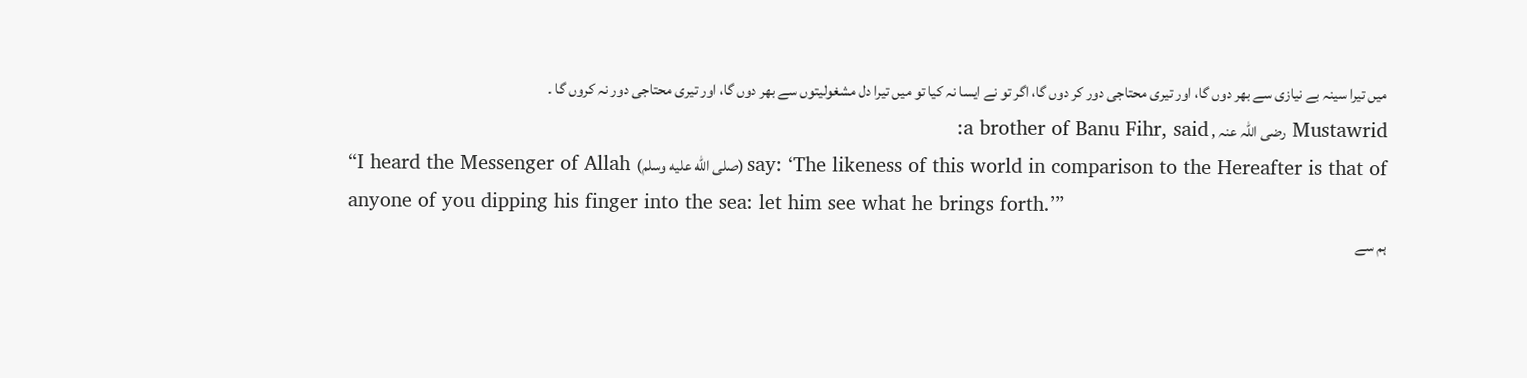میں تیرا سینہ بے نیازی سے بھر دوں گا، اور تیری محتاجی دور کر دوں گا، اگر تو نے ایسا نہ کیا تو میں تیرا دل مشغولیتوں سے بھر دوں گا، اور تیری محتاجی دور نہ کروں گا ۔
Mustawrid رضی اللہ عنہ , a brother of Banu Fihr, said:
“I heard the Messenger of Allah (صلى الله عليه وسلم) say: ‘The likeness of this world in comparison to the Hereafter is that of anyone of you dipping his finger into the sea: let him see what he brings forth.’”
ہم سے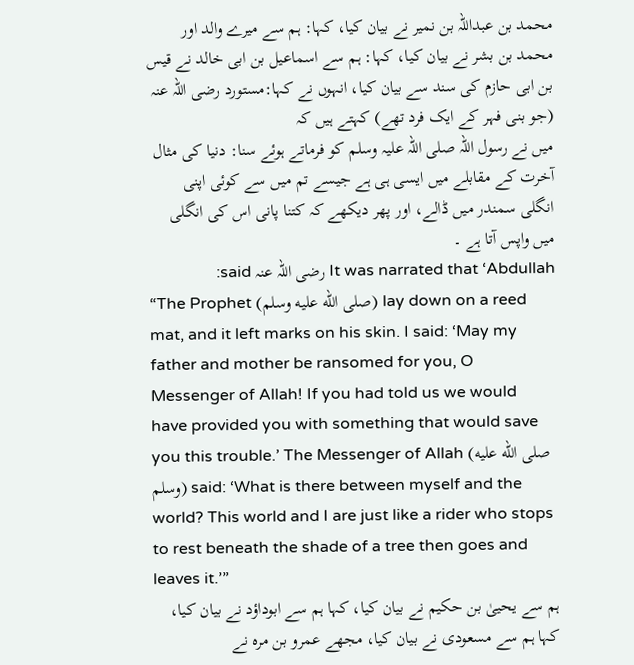محمد بن عبداللہ بن نمیر نے بیان کیا، کہا: ہم سے میرے والد اور محمد بن بشر نے بیان کیا، کہا: ہم سے اسماعیل بن ابی خالد نے قیس بن ابی حازم کی سند سے بیان کیا، انہوں نے کہا:مستورد رضی اللہ عنہ (جو بنی فہر کے ایک فرد تھے) کہتے ہیں کہ
میں نے رسول اللہ صلی اللہ علیہ وسلم کو فرماتے ہوئے سنا: دنیا کی مثال آخرت کے مقابلے میں ایسی ہی ہے جیسے تم میں سے کوئی اپنی انگلی سمندر میں ڈالے، اور پھر دیکھے کہ کتنا پانی اس کی انگلی میں واپس آتا ہے ۔
It was narrated that ‘Abdullah رضی اللہ عنہ said:
“The Prophet (صلى الله عليه وسلم) lay down on a reed mat, and it left marks on his skin. I said: ‘May my father and mother be ransomed for you, O Messenger of Allah! If you had told us we would have provided you with something that would save you this trouble.’ The Messenger of Allah (صلى الله عليه وسلم) said: ‘What is there between myself and the world? This world and I are just like a rider who stops to rest beneath the shade of a tree then goes and leaves it.’”
ہم سے یحییٰ بن حکیم نے بیان کیا، کہا ہم سے ابوداؤد نے بیان کیا، کہا ہم سے مسعودی نے بیان کیا، مجھے عمرو بن مرہ نے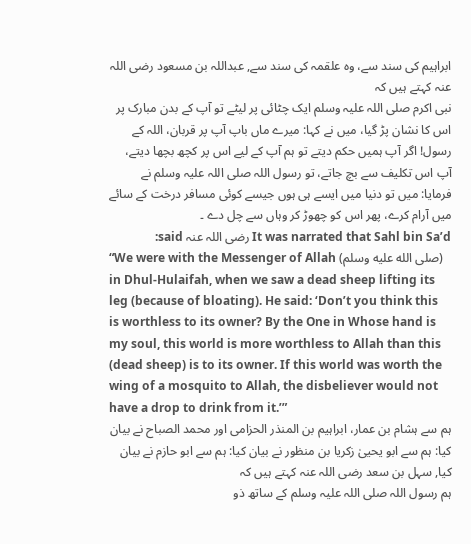ابراہیم کی سند سے، وہ علقمہ کی سند سے, عبداللہ بن مسعود رضی اللہ عنہ کہتے ہیں کہ
نبی اکرم صلی اللہ علیہ وسلم ایک چٹائی پر لیٹے تو آپ کے بدن مبارک پر اس کا نشان پڑ گیا، میں نے کہا: میرے ماں باپ آپ پر قربان، اللہ کے رسول! اگر آپ ہمیں حکم دیتے تو ہم آپ کے لیے اس پر کچھ بچھا دیتے، آپ اس تکلیف سے بچ جاتے، تو رسول اللہ صلی اللہ علیہ وسلم نے فرمایا: میں تو دنیا میں ایسے ہی ہوں جیسے کوئی مسافر درخت کے سائے میں آرام کرے، پھر اس کو چھوڑ کر وہاں سے چل دے ۔
It was narrated that Sahl bin Sa’d رضی اللہ عنہ said:
“We were with the Messenger of Allah (صلى الله عليه وسلم) in Dhul-Hulaifah, when we saw a dead sheep lifting its leg (because of bloating). He said: ‘Don’t you think this is worthless to its owner? By the One in Whose hand is my soul, this world is more worthless to Allah than this (dead sheep) is to its owner. If this world was worth the wing of a mosquito to Allah, the disbeliever would not have a drop to drink from it.’”
ہم سے ہشام بن عمار، ابراہیم بن المنذر الحزامی اور محمد الصباح نے بیان کیا: ہم سے ابو یحییٰ زکریا بن منظور نے بیان کیا: ہم سے ابو حازم نے بیان کیا, سہل بن سعد رضی اللہ عنہ کہتے ہیں کہ
ہم رسول اللہ صلی اللہ علیہ وسلم کے ساتھ ذو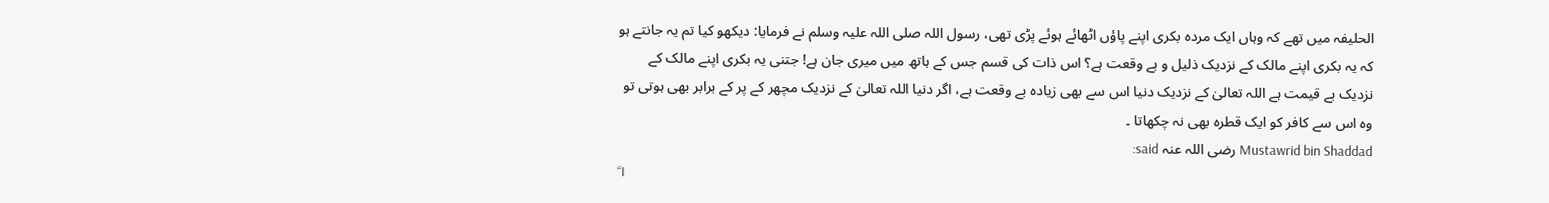الحلیفہ میں تھے کہ وہاں ایک مردہ بکری اپنے پاؤں اٹھائے ہوئے پڑی تھی، رسول اللہ صلی اللہ علیہ وسلم نے فرمایا: دیکھو کیا تم یہ جانتے ہو کہ یہ بکری اپنے مالک کے نزدیک ذلیل و بے وقعت ہے؟ اس ذات کی قسم جس کے ہاتھ میں میری جان ہے! جتنی یہ بکری اپنے مالک کے نزدیک بے قیمت ہے اللہ تعالیٰ کے نزدیک دنیا اس سے بھی زیادہ بے وقعت ہے، اگر دنیا اللہ تعالیٰ کے نزدیک مچھر کے پر کے برابر بھی ہوتی تو وہ اس سے کافر کو ایک قطرہ بھی نہ چکھاتا ۔
Mustawrid bin Shaddad رضی اللہ عنہ said:
“I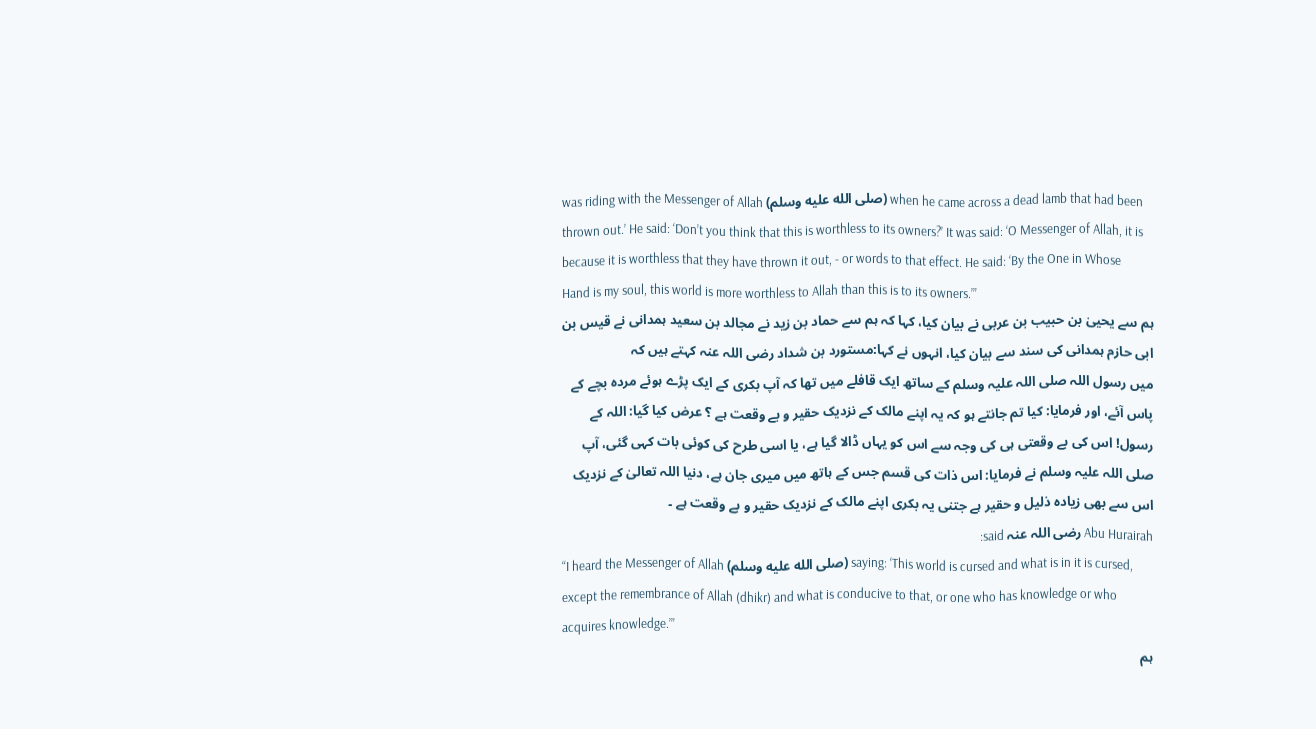was riding with the Messenger of Allah (صلى الله عليه وسلم) when he came across a dead lamb that had been thrown out.’ He said: ‘Don’t you think that this is worthless to its owners?’ It was said: ‘O Messenger of Allah, it is because it is worthless that they have thrown it out, - or words to that effect. He said: ‘By the One in Whose Hand is my soul, this world is more worthless to Allah than this is to its owners.’”
ہم سے یحییٰ بن حبیب بن عربی نے بیان کیا، کہا کہ ہم سے حماد بن زید نے مجالد بن سعید ہمدانی نے قیس بن ابی حازم ہمدانی کی سند سے بیان کیا، انہوں نے کہا:مستورد بن شداد رضی اللہ عنہ کہتے ہیں کہ
میں رسول اللہ صلی اللہ علیہ وسلم کے ساتھ ایک قافلے میں تھا کہ آپ بکری کے ایک پڑے ہوئے مردہ بچے کے پاس آئے، اور فرمایا: کیا تم جانتے ہو کہ یہ اپنے مالک کے نزدیک حقیر و بے وقعت ہے ؟ عرض کیا گیا: اللہ کے رسول! اس کی بے وقعتی ہی کی وجہ سے اس کو یہاں ڈالا گیا ہے، یا اسی طرح کی کوئی بات کہی گئی، آپ صلی اللہ علیہ وسلم نے فرمایا: اس ذات کی قسم جس کے ہاتھ میں میری جان ہے، دنیا اللہ تعالیٰ کے نزدیک اس سے بھی زیادہ ذلیل و حقیر ہے جتنی یہ بکری اپنے مالک کے نزدیک حقیر و بے وقعت ہے ۔
Abu Hurairah رضی اللہ عنہ said:
“I heard the Messenger of Allah (صلى الله عليه وسلم) saying: ‘This world is cursed and what is in it is cursed, except the remembrance of Allah (dhikr) and what is conducive to that, or one who has knowledge or who acquires knowledge.’”
ہم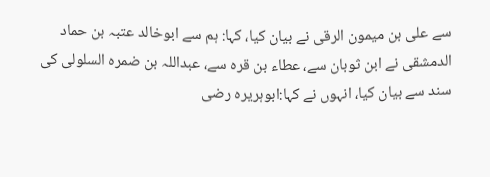سے علی بن میمون الرقی نے بیان کیا، کہا: ہم سے ابوخالد عتبہ بن حماد الدمشقی نے ابن ثوبان سے، عطاء بن قرہ سے، عبداللہ بن ضمرہ السلولی کی سند سے بیان کیا، انہوں نے کہا:ابوہریرہ رضی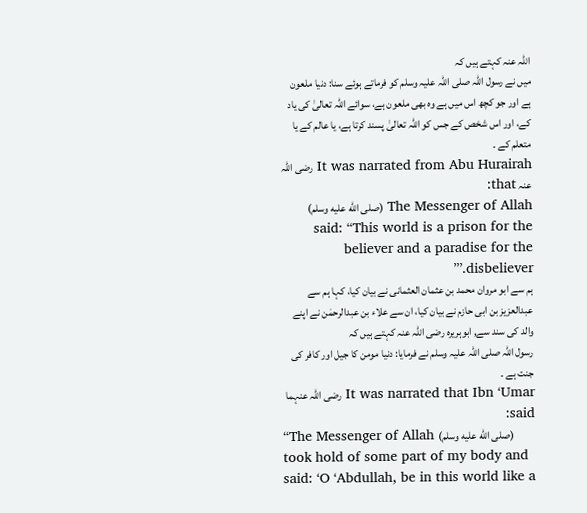اللہ عنہ کہتے ہیں کہ
میں نے رسول اللہ صلی اللہ علیہ وسلم کو فرماتے ہوئے سنا: دنیا ملعون ہے اور جو کچھ اس میں ہے وہ بھی ملعون ہے، سوائے اللہ تعالیٰ کی یاد کے، اور اس شخص کے جس کو اللہ تعالیٰ پسند کرتا ہے، یا عالم کے یا متعلم کے ۔
It was narrated from Abu Hurairah رضی اللہ عنہ that:
The Messenger of Allah (صلى الله عليه وسلم) said: “This world is a prison for the believer and a paradise for the disbeliever.’”
ہم سے ابو مروان محمد بن عثمان العثمانی نے بیان کیا، کہا ہم سے عبدالعزیز بن ابی حازم نے بیان کیا، ان سے علاء بن عبدالرحمٰن نے اپنے والد کی سند سے, ابوہریرہ رضی اللہ عنہ کہتے ہیں کہ
رسول اللہ صلی اللہ علیہ وسلم نے فرمایا: دنیا مومن کا جیل اور کافر کی جنت ہے ۔
It was narrated that Ibn ‘Umar رضی اللہ عنہما said:
“The Messenger of Allah (صلى الله عليه وسلم) took hold of some part of my body and said: ‘O ‘Abdullah, be in this world like a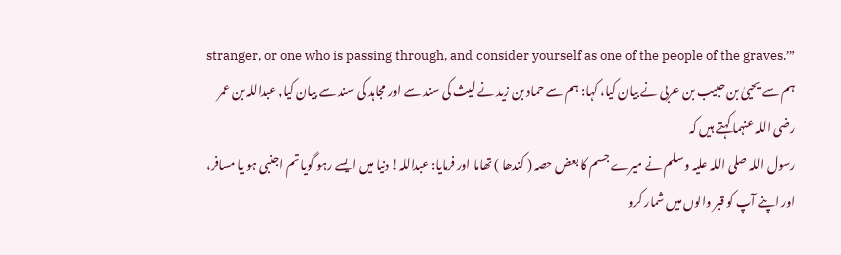stranger, or one who is passing through, and consider yourself as one of the people of the graves.’”
ہم سے یحییٰ بن حبیب بن عربی نے بیان کیا، کہا: ہم سے حماد بن زید نے لیث کی سند سے اور مجاہد کی سند سے بیان کیا, عبداللہ بن عمر رضی اللہ عنہما کہتے ہیں کہ
رسول اللہ صلی اللہ علیہ وسلم نے میرے جسم کا بعض حصہ ( کندھا ) تھاما اور فرمایا: عبداللہ! دنیا میں ایسے رہو گویا تم اجنبی ہو یا مسافر، اور اپنے آپ کو قبر والوں میں شمار کرو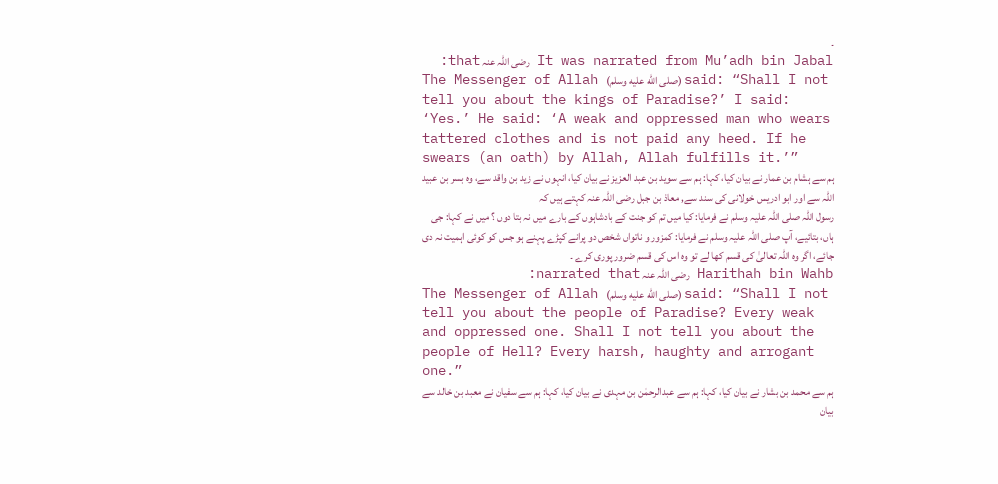۔
It was narrated from Mu’adh bin Jabal رضی اللہ عنہ that:
The Messenger of Allah (صلى الله عليه وسلم) said: “Shall I not tell you about the kings of Paradise?’ I said: ‘Yes.’ He said: ‘A weak and oppressed man who wears tattered clothes and is not paid any heed. If he swears (an oath) by Allah, Allah fulfills it.’”
ہم سے ہشام بن عمار نے بیان کیا، کہا: ہم سے سوید بن عبد العزیز نے بیان کیا، انہوں نے زید بن واقد سے، وہ بسر بن عبید اللہ سے اور ابو ادریس خولانی کی سند سے, معاذ بن جبل رضی اللہ عنہ کہتے ہیں کہ
رسول اللہ صلی اللہ علیہ وسلم نے فرمایا: کیا میں تم کو جنت کے بادشاہوں کے بارے میں نہ بتا دوں ؟ میں نے کہا: جی ہاں، بتائیے، آپ صلی اللہ علیہ وسلم نے فرمایا: کمزور و ناتواں شخص دو پرانے کپڑے پہنے ہو جس کو کوئی اہمیت نہ دی جائے، اگر وہ اللہ تعالیٰ کی قسم کھا لے تو وہ اس کی قسم ضرور پوری کرے ۔
Harithah bin Wahb رضی اللہ عنہ narrated that:
The Messenger of Allah (صلى الله عليه وسلم) said: “Shall I not tell you about the people of Paradise? Every weak and oppressed one. Shall I not tell you about the people of Hell? Every harsh, haughty and arrogant one.”
ہم سے محمد بن بشار نے بیان کیا، کہا: ہم سے عبدالرحمٰن بن مہدی نے بیان کیا، کہا: ہم سے سفیان نے معبد بن خالد سے بیان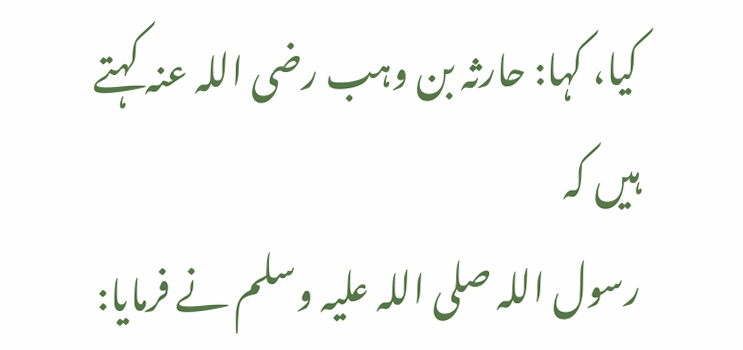کیا، کہا: حارثہ بن وہب رضی اللہ عنہ کہتے ہیں کہ
رسول اللہ صلی اللہ علیہ وسلم نے فرمایا: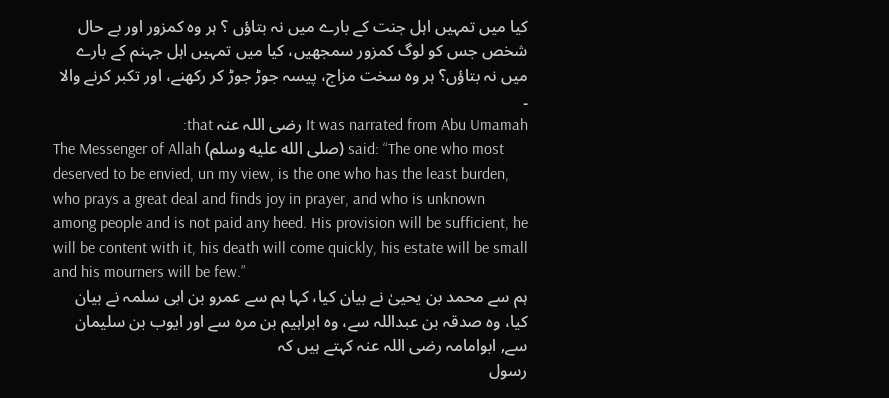کیا میں تمہیں اہل جنت کے بارے میں نہ بتاؤں ؟ ہر وہ کمزور اور بے حال شخص جس کو لوگ کمزور سمجھیں، کیا میں تمہیں اہل جہنم کے بارے میں نہ بتاؤں؟ ہر وہ سخت مزاج، پیسہ جوڑ جوڑ کر رکھنے، اور تکبر کرنے والا ۔
It was narrated from Abu Umamah رضی اللہ عنہ that:
The Messenger of Allah (صلى الله عليه وسلم) said: “The one who most deserved to be envied, un my view, is the one who has the least burden, who prays a great deal and finds joy in prayer, and who is unknown among people and is not paid any heed. His provision will be sufficient, he will be content with it, his death will come quickly, his estate will be small and his mourners will be few.”
ہم سے محمد بن یحییٰ نے بیان کیا، کہا ہم سے عمرو بن ابی سلمہ نے بیان کیا، وہ صدقہ بن عبداللہ سے، وہ ابراہیم بن مرہ سے اور ایوب بن سلیمان سے, ابوامامہ رضی اللہ عنہ کہتے ہیں کہ
رسول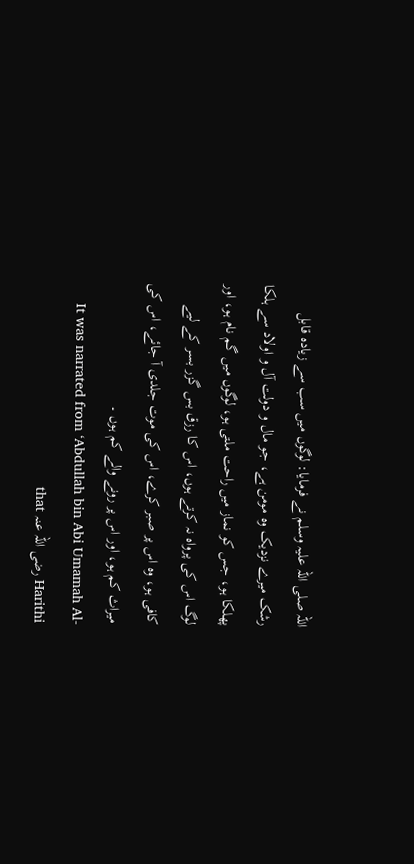اللہ صلی اللہ علیہ وسلم نے فرمایا: لوگوں میں سب سے زیادہ قابل رشک میرے نزدیک وہ مومن ہے، جو مال و دولت آل و اولاد سے ہلکا پھلکا ہو، جس کو نماز میں راحت ملتی ہو، لوگوں میں گم نام ہو، اور لوگ اس کی پرواہ نہ کرتے ہوں، اس کا رزق بس گزر بسر کے لیے کافی ہو، وہ اس پر صبر کرے، اس کی موت جلدی آ جائے، اس کی میراث کم ہو، اور اس پر رونے والے کم ہوں ۔
It was narrated from ‘Abdullah bin Abi Umamah Al-Harithi رضی اللہ عنہ that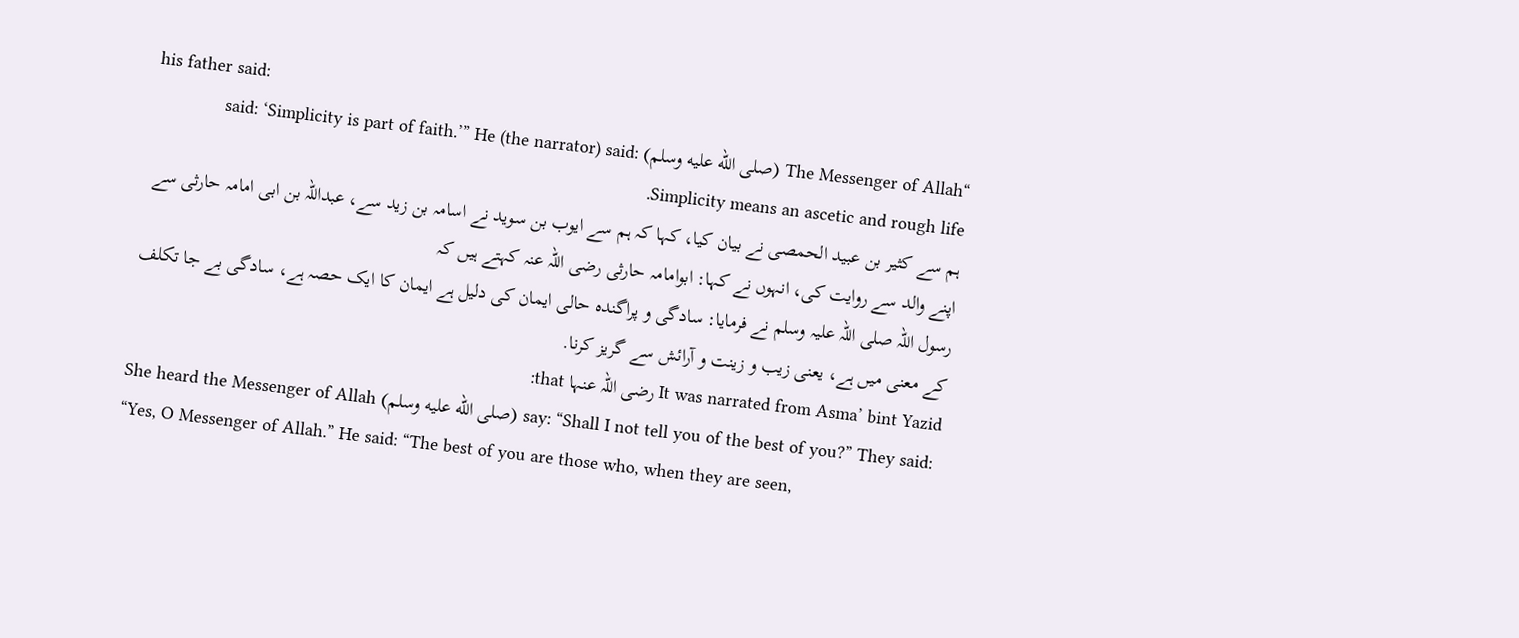his father said:
“The Messenger of Allah (صلى الله عليه وسلم) said: ‘Simplicity is part of faith.’” He (the narrator) said: Simplicity means an ascetic and rough life.
ہم سے کثیر بن عبید الحمصی نے بیان کیا، کہا کہ ہم سے ایوب بن سوید نے اسامہ بن زید سے، عبداللہ بن ابی امامہ حارثی سے اپنے والد سے روایت کی، انہوں نے کہا: ابوامامہ حارثی رضی اللہ عنہ کہتے ہیں کہ
رسول اللہ صلی اللہ علیہ وسلم نے فرمایا: سادگی و پراگندہ حالی ایمان کی دلیل ہے ایمان کا ایک حصہ ہے، سادگی بے جا تکلف کے معنی میں ہے، یعنی زیب و زینت و آرائش سے گریز کرنا.
It was narrated from Asma’ bint Yazid رضی اللہ عنہا that:
She heard the Messenger of Allah (صلى الله عليه وسلم) say: “Shall I not tell you of the best of you?” They said: “Yes, O Messenger of Allah.” He said: “The best of you are those who, when they are seen,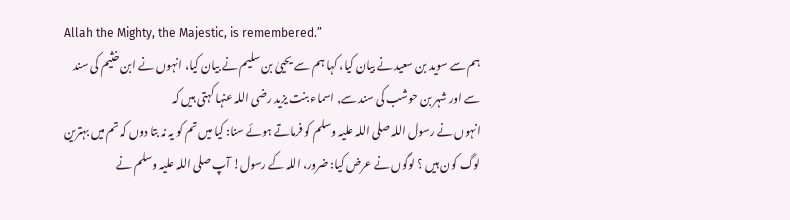Allah the Mighty, the Majestic, is remembered.”
ہم سے سوید بن سعید نے بیان کیا، کہا ہم سے یحییٰ بن سلیم نے بیان کیا، انہوں نے ابن خثیم کی سند سے اور شہر بن حوشب کی سند سے, اسماء بنت یزید رضی اللہ عنہا کہتی ہیں کہ
انہوں نے رسول اللہ صلی اللہ علیہ وسلم کو فرماتے ہوئے سنا: کیا میں تم کو یہ نہ بتا دوں کہ تم میں بہترین لوگ کون ہیں ؟ لوگوں نے عرض کیا: ضرور، اللہ کے رسول! آپ صلی اللہ علیہ وسلم نے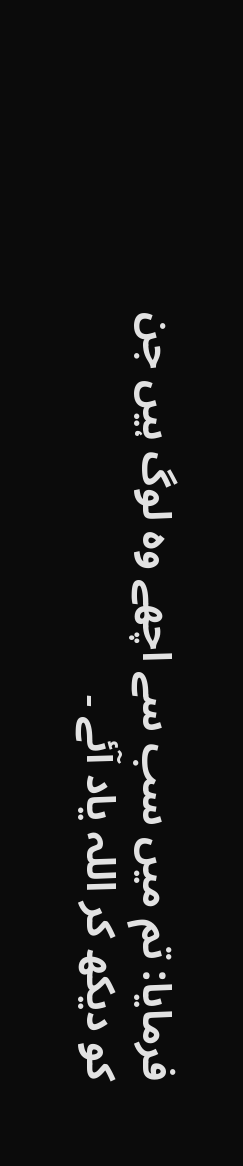فرمایا: تم میں سب سے اچھے وہ لوگ ہیں جن کو دیکھ کر اللہ یاد آئے ۔